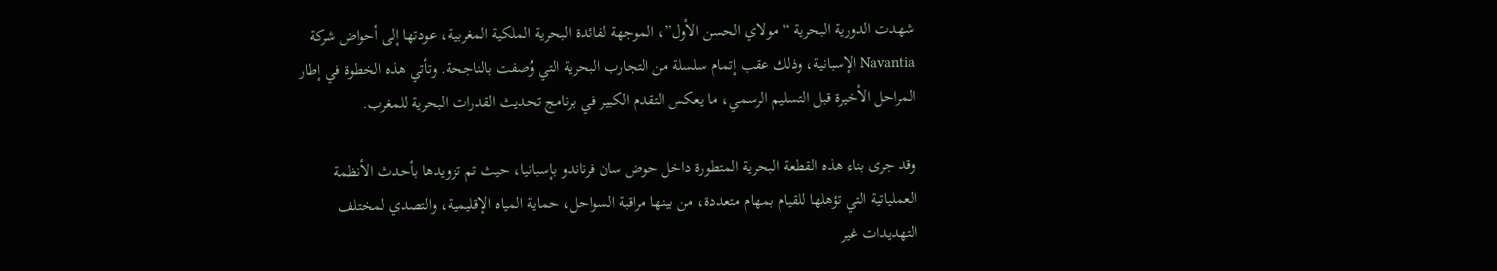شهدت الدورية البحرية “مولاي الحسن الأول”، الموجهة لفائدة البحرية الملكية المغربية، عودتها إلى أحواض شركة Navantia الإسبانية، وذلك عقب إتمام سلسلة من التجارب البحرية التي وُصفت بالناجحة. وتأتي هذه الخطوة في إطار المراحل الأخيرة قبل التسليم الرسمي، ما يعكس التقدم الكبير في برنامج تحديث القدرات البحرية للمغرب.

وقد جرى بناء هذه القطعة البحرية المتطورة داخل حوض سان فرناندو بإسبانيا، حيث تم تزويدها بأحدث الأنظمة العملياتية التي تؤهلها للقيام بمهام متعددة، من بينها مراقبة السواحل، حماية المياه الإقليمية، والتصدي لمختلف التهديدات غير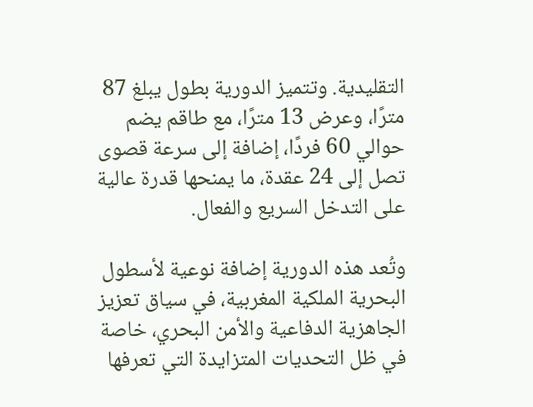التقليدية. وتتميز الدورية بطول يبلغ 87 مترًا، وعرض 13 مترًا، مع طاقم يضم حوالي 60 فردًا، إضافة إلى سرعة قصوى تصل إلى 24 عقدة، ما يمنحها قدرة عالية على التدخل السريع والفعال.

وتُعد هذه الدورية إضافة نوعية لأسطول البحرية الملكية المغربية، في سياق تعزيز الجاهزية الدفاعية والأمن البحري، خاصة في ظل التحديات المتزايدة التي تعرفها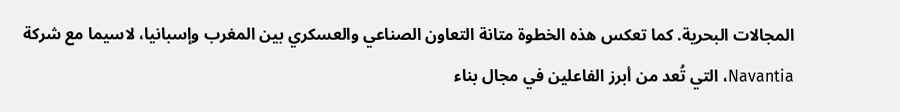المجالات البحرية. كما تعكس هذه الخطوة متانة التعاون الصناعي والعسكري بين المغرب وإسبانيا، لاسيما مع شركة Navantia، التي تُعد من أبرز الفاعلين في مجال بناء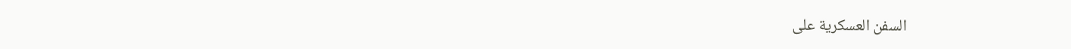السفن العسكرية على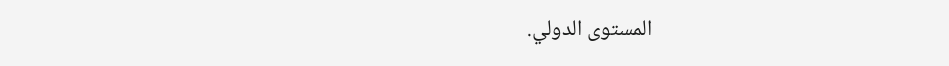المستوى الدولي.